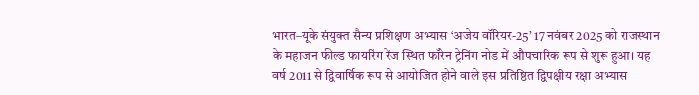भारत–यूके संयुक्त सैन्य प्रशिक्षण अभ्यास ‘अजेय वॉरियर-25’ 17 नवंबर 2025 को राजस्थान के महाजन फील्ड फायरिंग रेंज स्थित फॉरेन ट्रेनिंग नोड में औपचारिक रूप से शुरू हुआ। यह वर्ष 2011 से द्विवार्षिक रूप से आयोजित होने वाले इस प्रतिष्ठित द्विपक्षीय रक्षा अभ्यास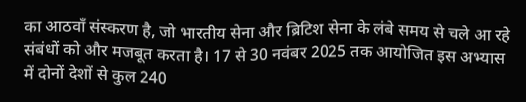का आठवाँ संस्करण है, जो भारतीय सेना और ब्रिटिश सेना के लंबे समय से चले आ रहे संबंधों को और मजबूत करता है। 17 से 30 नवंबर 2025 तक आयोजित इस अभ्यास में दोनों देशों से कुल 240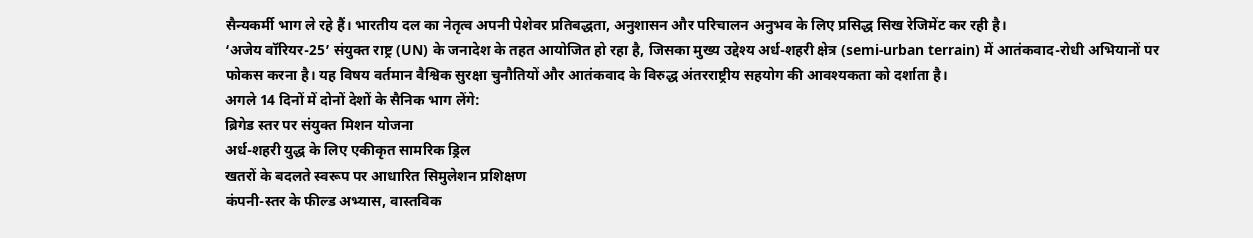सैन्यकर्मी भाग ले रहे हैं। भारतीय दल का नेतृत्व अपनी पेशेवर प्रतिबद्धता, अनुशासन और परिचालन अनुभव के लिए प्रसिद्ध सिख रेजिमेंट कर रही है।
‘अजेय वॉरियर-25’ संयुक्त राष्ट्र (UN) के जनादेश के तहत आयोजित हो रहा है, जिसका मुख्य उद्देश्य अर्ध-शहरी क्षेत्र (semi-urban terrain) में आतंकवाद-रोधी अभियानों पर फोकस करना है। यह विषय वर्तमान वैश्विक सुरक्षा चुनौतियों और आतंकवाद के विरुद्ध अंतरराष्ट्रीय सहयोग की आवश्यकता को दर्शाता है।
अगले 14 दिनों में दोनों देशों के सैनिक भाग लेंगे:
ब्रिगेड स्तर पर संयुक्त मिशन योजना
अर्ध-शहरी युद्ध के लिए एकीकृत सामरिक ड्रिल
खतरों के बदलते स्वरूप पर आधारित सिमुलेशन प्रशिक्षण
कंपनी-स्तर के फील्ड अभ्यास, वास्तविक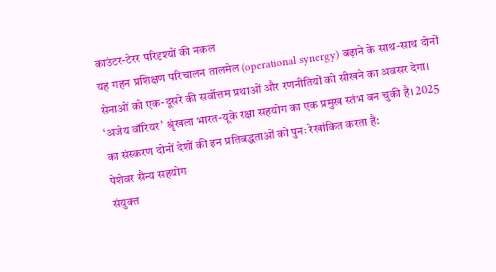काउंटर-टेरर परिदृश्यों की नकल
यह गहन प्रशिक्षण परिचालन तालमेल (operational synergy) बढ़ाने के साथ-साथ दोनों सेनाओं को एक-दूसरे की सर्वोत्तम प्रथाओं और रणनीतियों को सीखने का अवसर देगा।
‘अजेय वॉरियर’ श्रृंखला भारत-यूके रक्षा सहयोग का एक प्रमुख स्तंभ बन चुकी है। 2025 का संस्करण दोनों देशों की इन प्रतिबद्धताओं को पुनः रेखांकित करता है:
पेशेवर सैन्य सहयोग
संयुक्त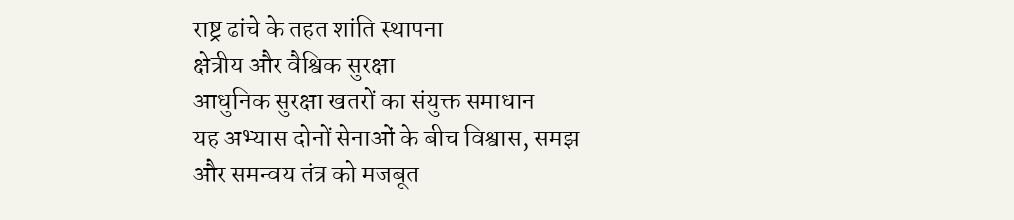राष्ट्र ढांचे के तहत शांति स्थापना
क्षेत्रीय और वैश्विक सुरक्षा
आधुनिक सुरक्षा खतरों का संयुक्त समाधान
यह अभ्यास दोनों सेनाओं के बीच विश्वास, समझ और समन्वय तंत्र को मजबूत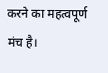करने का महत्वपूर्ण मंच है।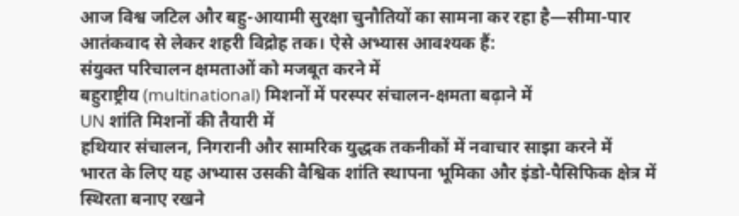आज विश्व जटिल और बहु-आयामी सुरक्षा चुनौतियों का सामना कर रहा है—सीमा-पार आतंकवाद से लेकर शहरी विद्रोह तक। ऐसे अभ्यास आवश्यक हैं:
संयुक्त परिचालन क्षमताओं को मजबूत करने में
बहुराष्ट्रीय (multinational) मिशनों में परस्पर संचालन-क्षमता बढ़ाने में
UN शांति मिशनों की तैयारी में
हथियार संचालन, निगरानी और सामरिक युद्धक तकनीकों में नवाचार साझा करने में
भारत के लिए यह अभ्यास उसकी वैश्विक शांति स्थापना भूमिका और इंडो-पैसिफिक क्षेत्र में स्थिरता बनाए रखने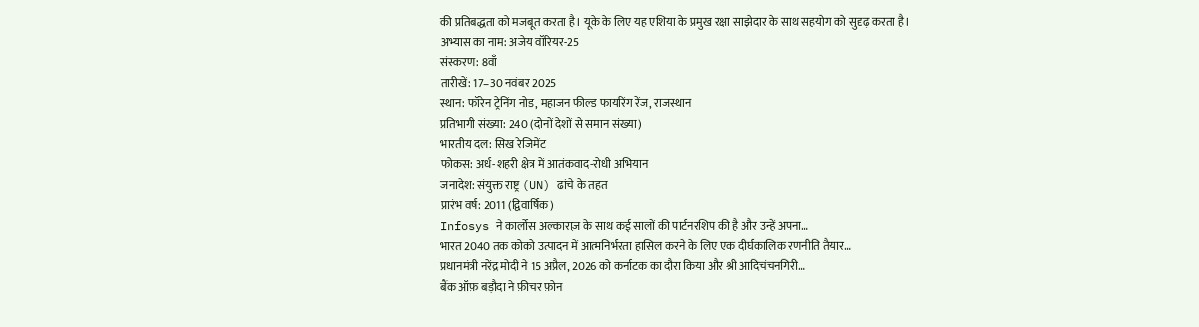की प्रतिबद्धता को मजबूत करता है। यूके के लिए यह एशिया के प्रमुख रक्षा साझेदार के साथ सहयोग को सुदृढ़ करता है।
अभ्यास का नाम: अजेय वॉरियर-25
संस्करण: 8वाँ
तारीखें: 17–30 नवंबर 2025
स्थान: फॉरेन ट्रेनिंग नोड, महाजन फील्ड फायरिंग रेंज, राजस्थान
प्रतिभागी संख्या: 240 (दोनों देशों से समान संख्या)
भारतीय दल: सिख रेजिमेंट
फोकस: अर्ध-शहरी क्षेत्र में आतंकवाद-रोधी अभियान
जनादेश: संयुक्त राष्ट्र (UN) ढांचे के तहत
प्रारंभ वर्ष: 2011 (द्विवार्षिक)
Infosys ने कार्लोस अल्काराज़ के साथ कई सालों की पार्टनरशिप की है और उन्हें अपना…
भारत 2040 तक कोको उत्पादन में आत्मनिर्भरता हासिल करने के लिए एक दीर्घकालिक रणनीति तैयार…
प्रधानमंत्री नरेंद्र मोदी ने 15 अप्रैल, 2026 को कर्नाटक का दौरा किया और श्री आदिचंचनगिरी…
बैंक ऑफ़ बड़ौदा ने फ़ीचर फ़ोन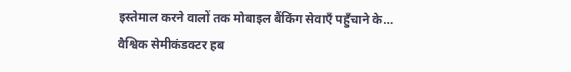इस्तेमाल करने वालों तक मोबाइल बैंकिंग सेवाएँ पहुँचाने के…
वैश्विक सेमीकंडक्टर हब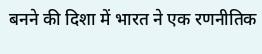बनने की दिशा में भारत ने एक रणनीतिक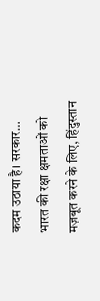कदम उठाया है। सरकार…
भारत की रक्षा क्षमताओं को मज़बूत करने के लिए, हिंदुस्तान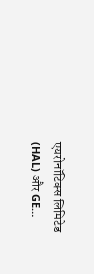एयरोनॉटिक्स लिमिटेड (HAL) और GE…